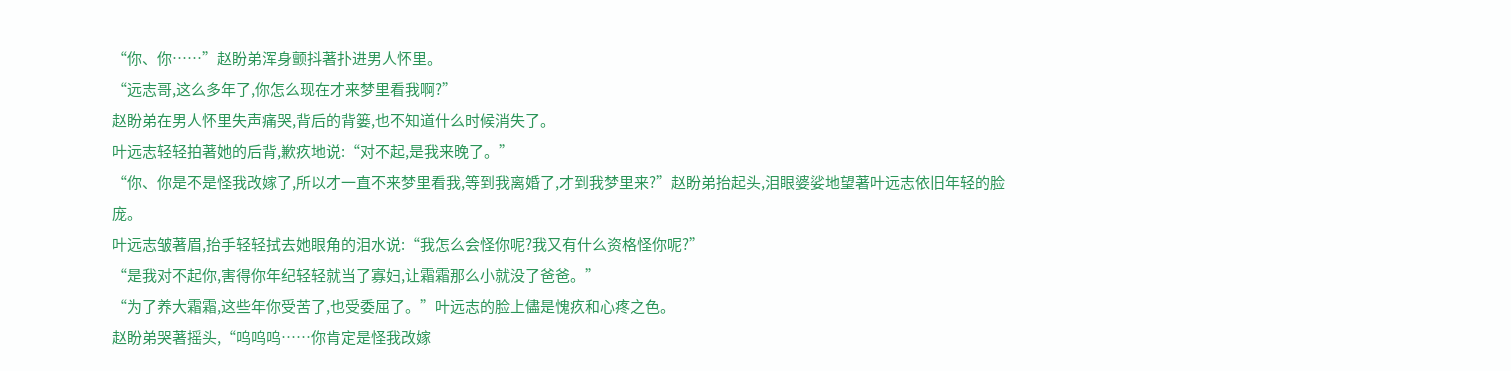“你、你……”赵盼弟浑身颤抖著扑进男人怀里。
“远志哥,这么多年了,你怎么现在才来梦里看我啊?”
赵盼弟在男人怀里失声痛哭,背后的背篓,也不知道什么时候消失了。
叶远志轻轻拍著她的后背,歉疚地说:“对不起,是我来晚了。”
“你、你是不是怪我改嫁了,所以才一直不来梦里看我,等到我离婚了,才到我梦里来?”赵盼弟抬起头,泪眼婆娑地望著叶远志依旧年轻的脸庞。
叶远志皱著眉,抬手轻轻拭去她眼角的泪水说:“我怎么会怪你呢?我又有什么资格怪你呢?”
“是我对不起你,害得你年纪轻轻就当了寡妇,让霜霜那么小就没了爸爸。”
“为了养大霜霜,这些年你受苦了,也受委屈了。”叶远志的脸上儘是愧疚和心疼之色。
赵盼弟哭著摇头,“呜呜呜……你肯定是怪我改嫁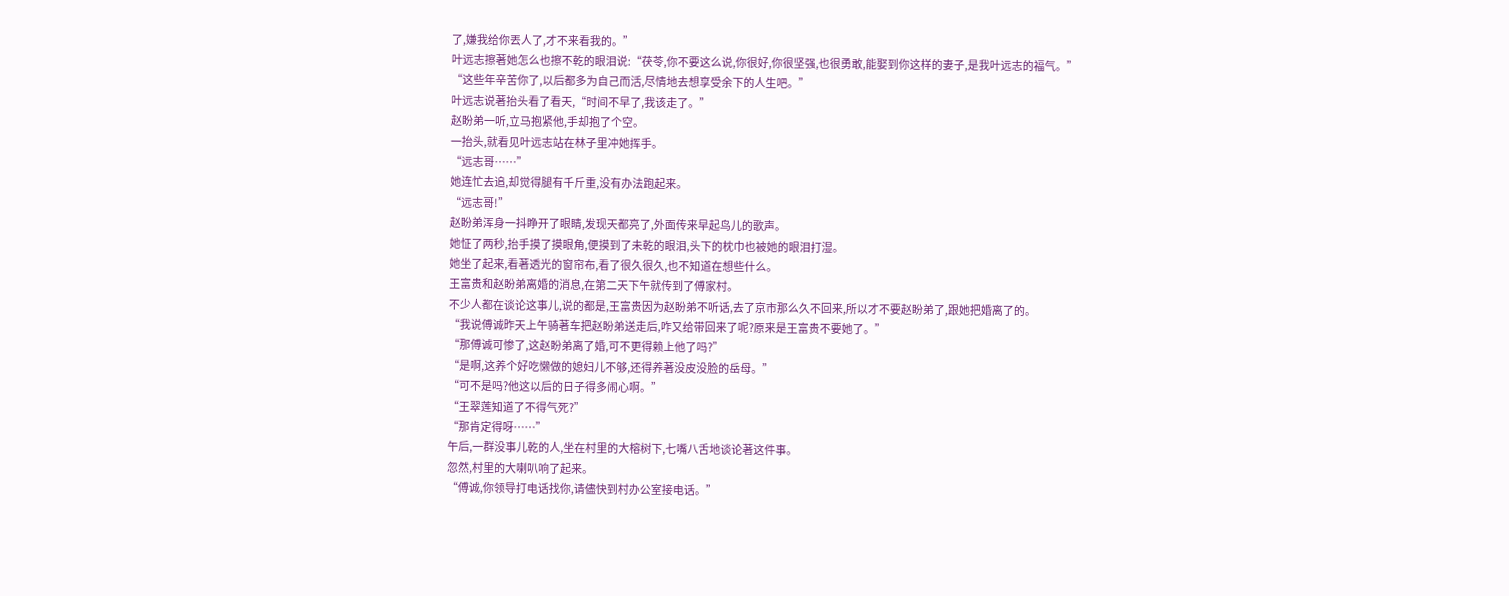了,嫌我给你丟人了,才不来看我的。”
叶远志擦著她怎么也擦不乾的眼泪说:“茯苓,你不要这么说,你很好,你很坚强,也很勇敢,能娶到你这样的妻子,是我叶远志的福气。”
“这些年辛苦你了,以后都多为自己而活,尽情地去想享受余下的人生吧。”
叶远志说著抬头看了看天,“时间不早了,我该走了。”
赵盼弟一听,立马抱紧他,手却抱了个空。
一抬头,就看见叶远志站在林子里冲她挥手。
“远志哥……”
她连忙去追,却觉得腿有千斤重,没有办法跑起来。
“远志哥!”
赵盼弟浑身一抖睁开了眼睛,发现天都亮了,外面传来早起鸟儿的歌声。
她怔了两秒,抬手摸了摸眼角,便摸到了未乾的眼泪,头下的枕巾也被她的眼泪打湿。
她坐了起来,看著透光的窗帘布,看了很久很久,也不知道在想些什么。
王富贵和赵盼弟离婚的消息,在第二天下午就传到了傅家村。
不少人都在谈论这事儿,说的都是,王富贵因为赵盼弟不听话,去了京市那么久不回来,所以才不要赵盼弟了,跟她把婚离了的。
“我说傅诚昨天上午骑著车把赵盼弟送走后,咋又给带回来了呢?原来是王富贵不要她了。”
“那傅诚可惨了,这赵盼弟离了婚,可不更得赖上他了吗?”
“是啊,这养个好吃懒做的媳妇儿不够,还得养著没皮没脸的岳母。”
“可不是吗?他这以后的日子得多闹心啊。”
“王翠莲知道了不得气死?”
“那肯定得呀……”
午后,一群没事儿乾的人,坐在村里的大榕树下,七嘴八舌地谈论著这件事。
忽然,村里的大喇叭响了起来。
“傅诚,你领导打电话找你,请儘快到村办公室接电话。”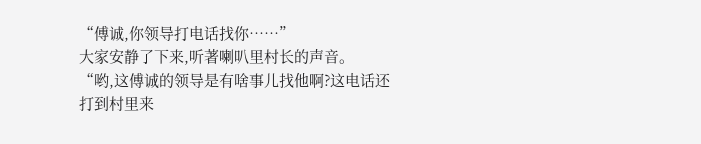“傅诚,你领导打电话找你……”
大家安静了下来,听著喇叭里村长的声音。
“哟,这傅诚的领导是有啥事儿找他啊?这电话还打到村里来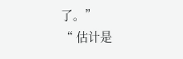了。”
“ 估计是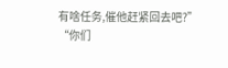有啥任务,催他赶紧回去吧?”
“你们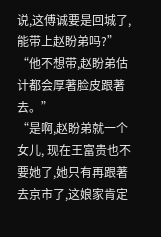说,这傅诚要是回城了,能带上赵盼弟吗?”
“他不想带,赵盼弟估计都会厚著脸皮跟著去。”
“是啊,赵盼弟就一个女儿, 现在王富贵也不要她了,她只有再跟著去京市了,这娘家肯定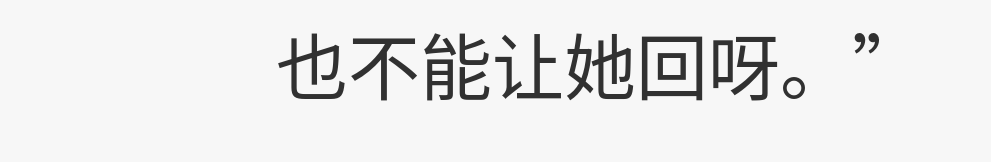也不能让她回呀。”